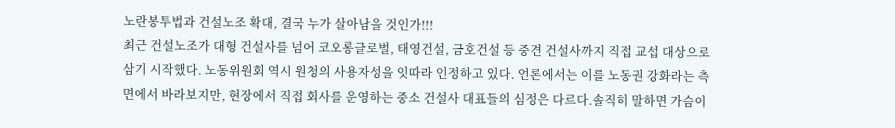노란봉투법과 건설노조 확대, 결국 누가 살아남을 것인가!!!
최근 건설노조가 대형 건설사를 넘어 코오롱글로벌, 태영건설, 금호건설 등 중견 건설사까지 직접 교섭 대상으로 삼기 시작했다. 노동위원회 역시 원청의 사용자성을 잇따라 인정하고 있다. 언론에서는 이를 노동권 강화라는 측면에서 바라보지만, 현장에서 직접 회사를 운영하는 중소 건설사 대표들의 심정은 다르다.솔직히 말하면 가슴이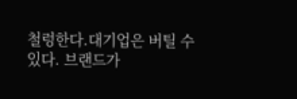철렁한다.대기업은 버틸 수 있다. 브랜드가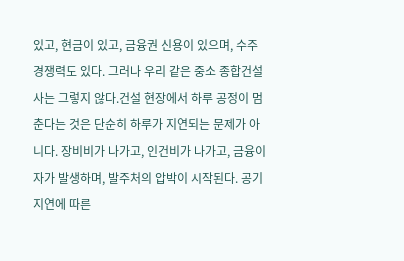있고, 현금이 있고, 금융권 신용이 있으며, 수주 경쟁력도 있다. 그러나 우리 같은 중소 종합건설사는 그렇지 않다.건설 현장에서 하루 공정이 멈춘다는 것은 단순히 하루가 지연되는 문제가 아니다. 장비비가 나가고, 인건비가 나가고, 금융이자가 발생하며, 발주처의 압박이 시작된다. 공기 지연에 따른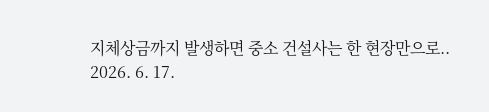지체상금까지 발생하면 중소 건설사는 한 현장만으로..
2026. 6. 17.